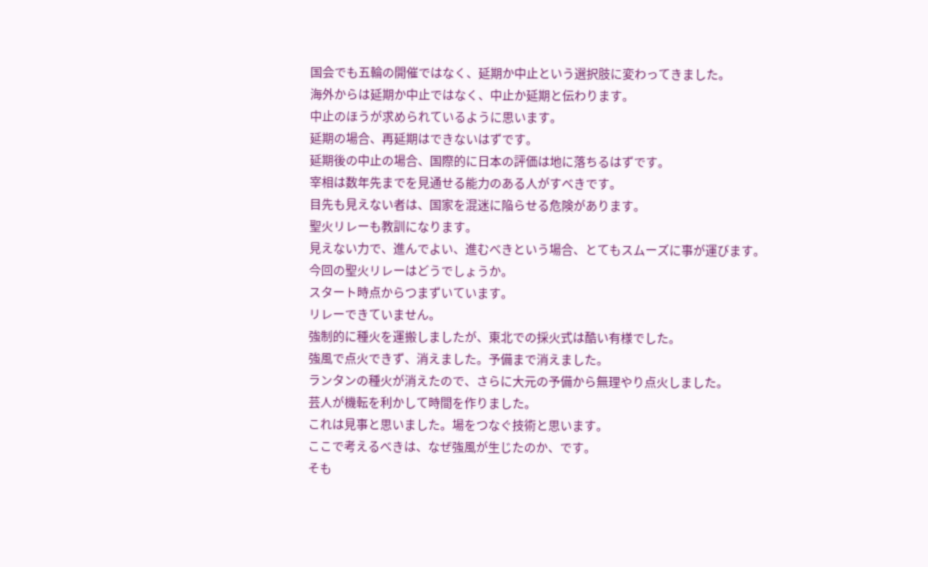国会でも五輪の開催ではなく、延期か中止という選択肢に変わってきました。
海外からは延期か中止ではなく、中止か延期と伝わります。
中止のほうが求められているように思います。
延期の場合、再延期はできないはずです。
延期後の中止の場合、国際的に日本の評価は地に落ちるはずです。
宰相は数年先までを見通せる能力のある人がすべきです。
目先も見えない者は、国家を混迷に陥らせる危険があります。
聖火リレーも教訓になります。
見えない力で、進んでよい、進むべきという場合、とてもスムーズに事が運びます。
今回の聖火リレーはどうでしょうか。
スタート時点からつまずいています。
リレーできていません。
強制的に種火を運搬しましたが、東北での採火式は酷い有様でした。
強風で点火できず、消えました。予備まで消えました。
ランタンの種火が消えたので、さらに大元の予備から無理やり点火しました。
芸人が機転を利かして時間を作りました。
これは見事と思いました。場をつなぐ技術と思います。
ここで考えるべきは、なぜ強風が生じたのか、です。
そも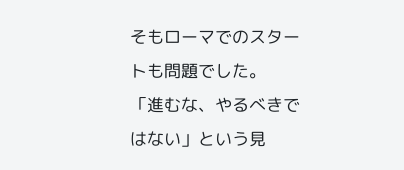そもローマでのスタートも問題でした。
「進むな、やるべきではない」という見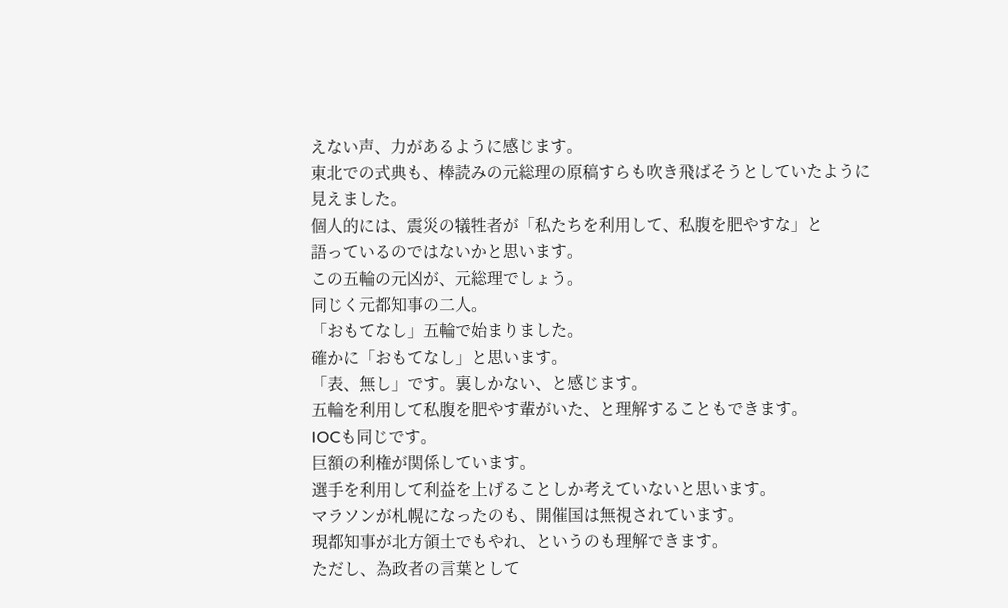えない声、力があるように感じます。
東北での式典も、棒読みの元総理の原稿すらも吹き飛ばそうとしていたように
見えました。
個人的には、震災の犠牲者が「私たちを利用して、私腹を肥やすな」と
語っているのではないかと思います。
この五輪の元凶が、元総理でしょう。
同じく元都知事の二人。
「おもてなし」五輪で始まりました。
確かに「おもてなし」と思います。
「表、無し」です。裏しかない、と感じます。
五輪を利用して私腹を肥やす輩がいた、と理解することもできます。
IOCも同じです。
巨額の利権が関係しています。
選手を利用して利益を上げることしか考えていないと思います。
マラソンが札幌になったのも、開催国は無視されています。
現都知事が北方領土でもやれ、というのも理解できます。
ただし、為政者の言葉として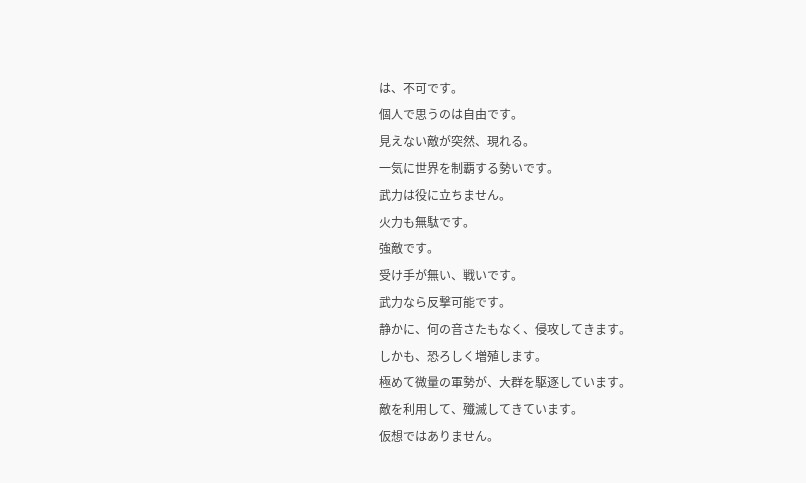は、不可です。
個人で思うのは自由です。
見えない敵が突然、現れる。
一気に世界を制覇する勢いです。
武力は役に立ちません。
火力も無駄です。
強敵です。
受け手が無い、戦いです。
武力なら反撃可能です。
静かに、何の音さたもなく、侵攻してきます。
しかも、恐ろしく増殖します。
極めて微量の軍勢が、大群を駆逐しています。
敵を利用して、殲滅してきています。
仮想ではありません。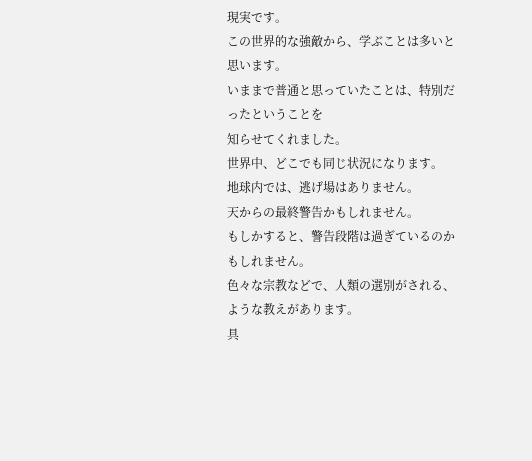現実です。
この世界的な強敵から、学ぶことは多いと思います。
いままで普通と思っていたことは、特別だったということを
知らせてくれました。
世界中、どこでも同じ状況になります。
地球内では、逃げ場はありません。
天からの最終警告かもしれません。
もしかすると、警告段階は過ぎているのかもしれません。
色々な宗教などで、人類の選別がされる、ような教えがあります。
具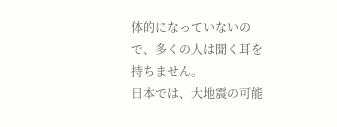体的になっていないので、多くの人は聞く耳を持ちません。
日本では、大地震の可能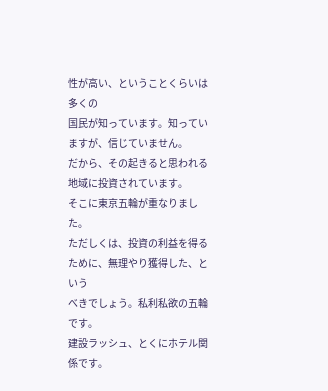性が高い、ということくらいは多くの
国民が知っています。知っていますが、信じていません。
だから、その起きると思われる地域に投資されています。
そこに東京五輪が重なりました。
ただしくは、投資の利益を得るために、無理やり獲得した、という
べきでしょう。私利私欲の五輪です。
建設ラッシュ、とくにホテル関係です。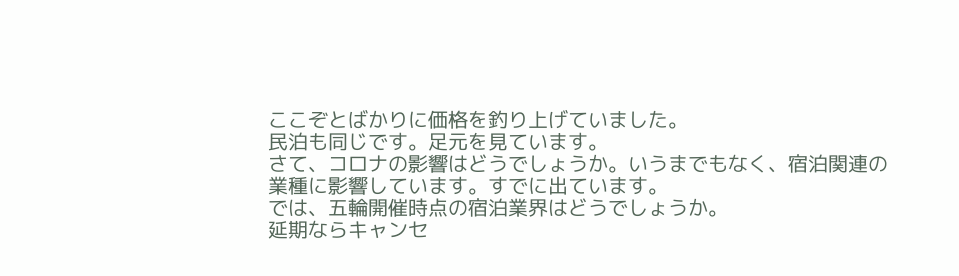ここぞとばかりに価格を釣り上げていました。
民泊も同じです。足元を見ています。
さて、コロナの影響はどうでしょうか。いうまでもなく、宿泊関連の
業種に影響しています。すでに出ています。
では、五輪開催時点の宿泊業界はどうでしょうか。
延期ならキャンセ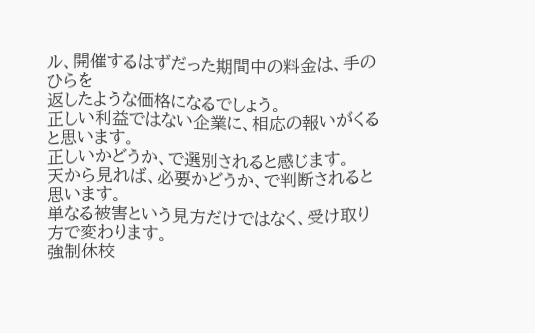ル、開催するはずだった期間中の料金は、手のひらを
返したような価格になるでしょう。
正しい利益ではない企業に、相応の報いがくると思います。
正しいかどうか、で選別されると感じます。
天から見れば、必要かどうか、で判断されると思います。
単なる被害という見方だけではなく、受け取り方で変わります。
強制休校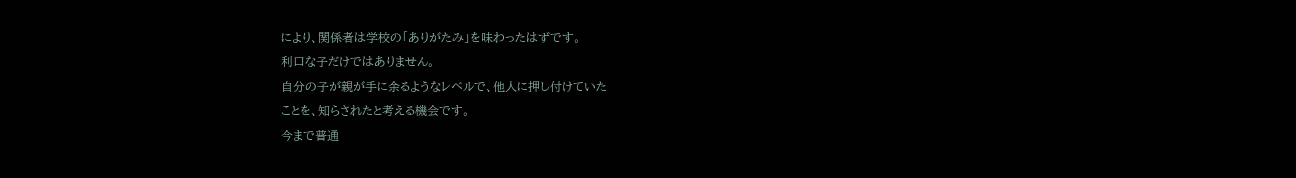により、関係者は学校の「ありがたみ」を味わったはずです。
利口な子だけではありません。
自分の子が親が手に余るようなレベルで、他人に押し付けていた
ことを、知らされたと考える機会です。
今まで普通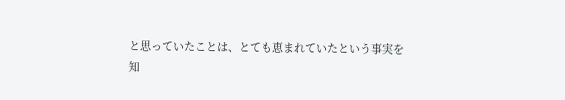と思っていたことは、とても恵まれていたという事実を
知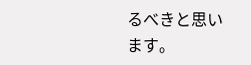るべきと思います。